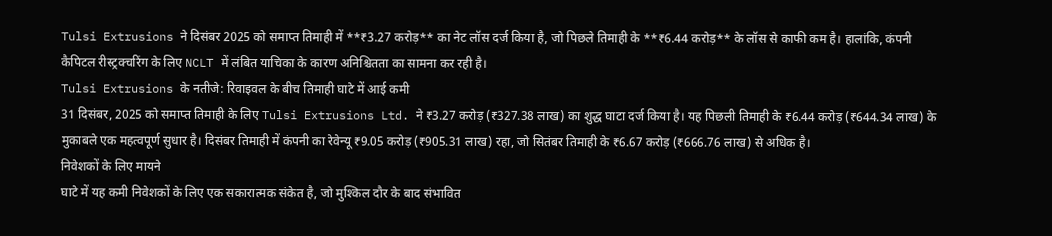Tulsi Extrusions ने दिसंबर 2025 को समाप्त तिमाही में **₹3.27 करोड़** का नेट लॉस दर्ज किया है, जो पिछले तिमाही के **₹6.44 करोड़** के लॉस से काफी कम है। हालांकि, कंपनी कैपिटल रीस्ट्रक्चरिंग के लिए NCLT में लंबित याचिका के कारण अनिश्चितता का सामना कर रही है।
Tulsi Extrusions के नतीजे: रिवाइवल के बीच तिमाही घाटे में आई कमी
31 दिसंबर, 2025 को समाप्त तिमाही के लिए Tulsi Extrusions Ltd. ने ₹3.27 करोड़ (₹327.38 लाख) का शुद्ध घाटा दर्ज किया है। यह पिछली तिमाही के ₹6.44 करोड़ (₹644.34 लाख) के मुकाबले एक महत्वपूर्ण सुधार है। दिसंबर तिमाही में कंपनी का रेवेन्यू ₹9.05 करोड़ (₹905.31 लाख) रहा, जो सितंबर तिमाही के ₹6.67 करोड़ (₹666.76 लाख) से अधिक है।
निवेशकों के लिए मायने
घाटे में यह कमी निवेशकों के लिए एक सकारात्मक संकेत है, जो मुश्किल दौर के बाद संभावित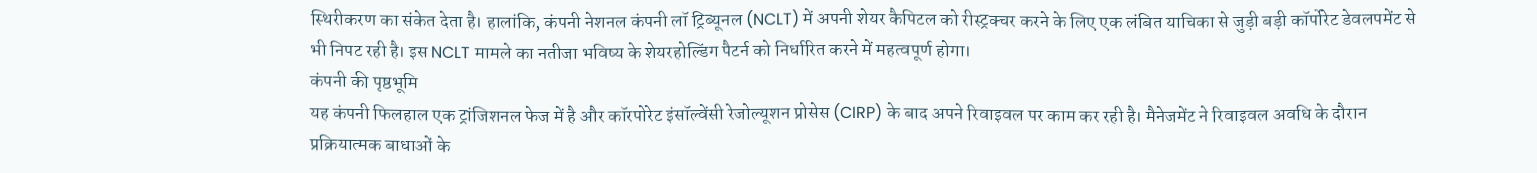स्थिरीकरण का संकेत देता है। हालांकि, कंपनी नेशनल कंपनी लॉ ट्रिब्यूनल (NCLT) में अपनी शेयर कैपिटल को रीस्ट्रक्चर करने के लिए एक लंबित याचिका से जुड़ी बड़ी कॉर्पोरेट डेवलपमेंट से भी निपट रही है। इस NCLT मामले का नतीजा भविष्य के शेयरहोल्डिंग पैटर्न को निर्धारित करने में महत्वपूर्ण होगा।
कंपनी की पृष्ठभूमि
यह कंपनी फिलहाल एक ट्रांजिशनल फेज में है और कॉरपोरेट इंसॉल्वेंसी रेजोल्यूशन प्रोसेस (CIRP) के बाद अपने रिवाइवल पर काम कर रही है। मैनेजमेंट ने रिवाइवल अवधि के दौरान प्रक्रियात्मक बाधाओं के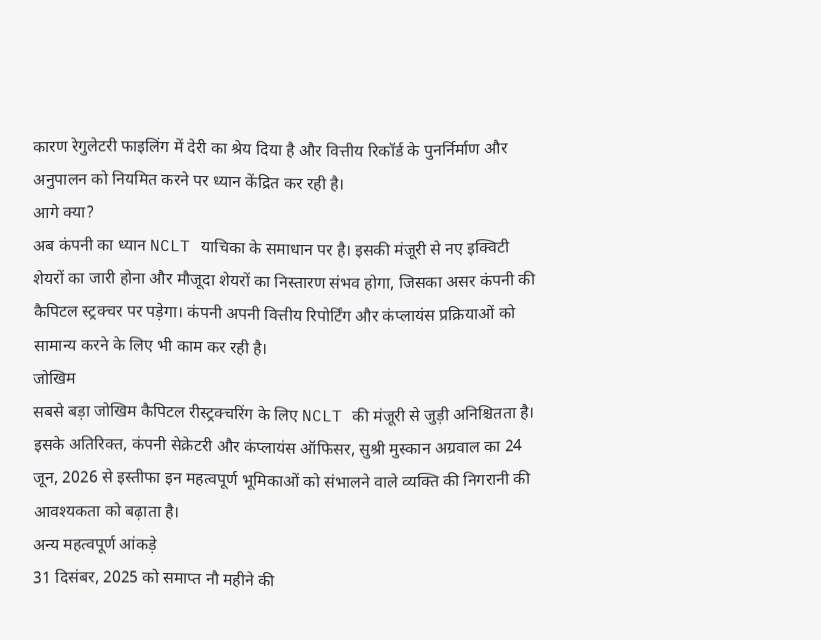कारण रेगुलेटरी फाइलिंग में देरी का श्रेय दिया है और वित्तीय रिकॉर्ड के पुनर्निर्माण और अनुपालन को नियमित करने पर ध्यान केंद्रित कर रही है।
आगे क्या?
अब कंपनी का ध्यान NCLT याचिका के समाधान पर है। इसकी मंजूरी से नए इक्विटी शेयरों का जारी होना और मौजूदा शेयरों का निस्तारण संभव होगा, जिसका असर कंपनी की कैपिटल स्ट्रक्चर पर पड़ेगा। कंपनी अपनी वित्तीय रिपोर्टिंग और कंप्लायंस प्रक्रियाओं को सामान्य करने के लिए भी काम कर रही है।
जोखिम
सबसे बड़ा जोखिम कैपिटल रीस्ट्रक्चरिंग के लिए NCLT की मंजूरी से जुड़ी अनिश्चितता है। इसके अतिरिक्त, कंपनी सेक्रेटरी और कंप्लायंस ऑफिसर, सुश्री मुस्कान अग्रवाल का 24 जून, 2026 से इस्तीफा इन महत्वपूर्ण भूमिकाओं को संभालने वाले व्यक्ति की निगरानी की आवश्यकता को बढ़ाता है।
अन्य महत्वपूर्ण आंकड़े
31 दिसंबर, 2025 को समाप्त नौ महीने की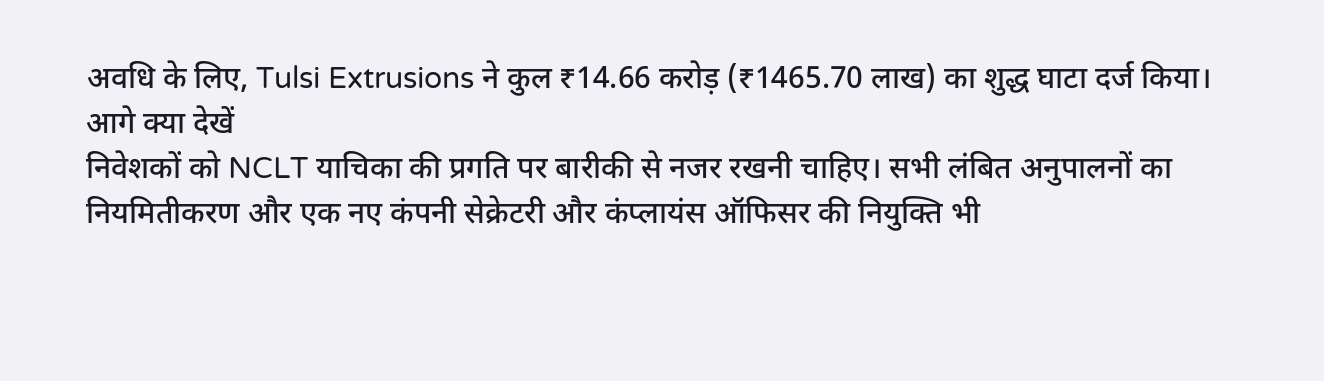अवधि के लिए, Tulsi Extrusions ने कुल ₹14.66 करोड़ (₹1465.70 लाख) का शुद्ध घाटा दर्ज किया।
आगे क्या देखें
निवेशकों को NCLT याचिका की प्रगति पर बारीकी से नजर रखनी चाहिए। सभी लंबित अनुपालनों का नियमितीकरण और एक नए कंपनी सेक्रेटरी और कंप्लायंस ऑफिसर की नियुक्ति भी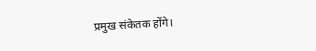प्रमुख संकेतक होंगे।